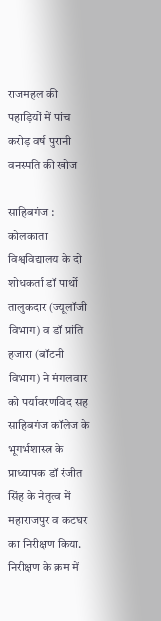राजमहल की पहाड़ियों में पांच करोड़ वर्ष पुरानी वनस्पति की खोज

साहिबगंज : कोलकाता विश्वविद्यालय के दो शोधकर्ता डॉ पार्थो तालुकदार (ज्यूलॉजी विभाग) व डॉ प्रांति हजारा (बॉटनी विभाग) ने मंगलवार को पर्यावरणविद सह साहिबगंज कॉलेज के भूगर्भशास्त्र के प्राध्यापक डॉ रंजीत सिंह के नेतृत्व में महाराजपुर व कटघर का निरीक्षण किया. निरीक्षण के क्रम में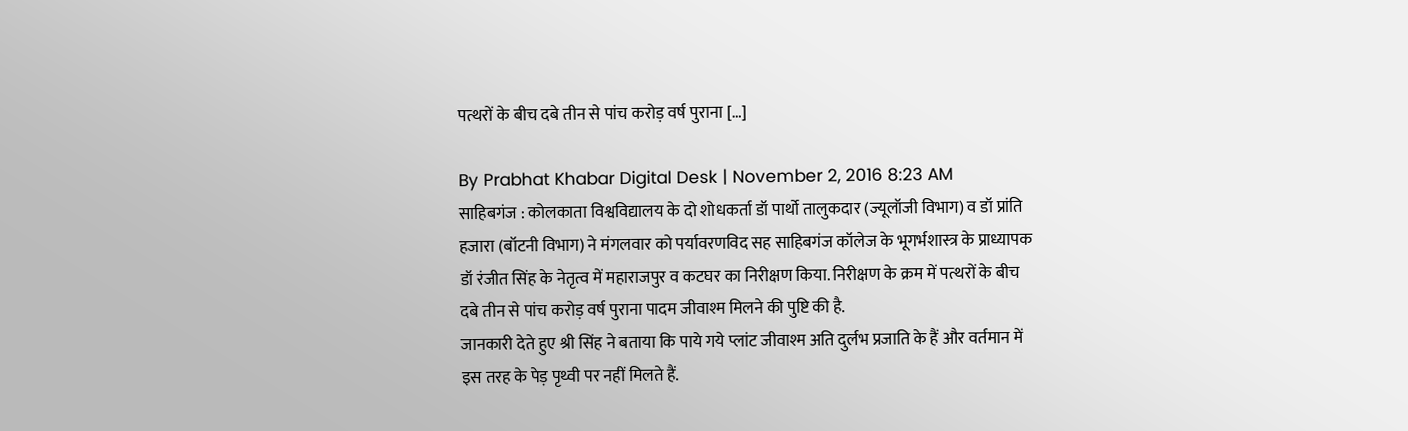पत्थरों के बीच दबे तीन से पांच करोड़ वर्ष पुराना […]

By Prabhat Khabar Digital Desk | November 2, 2016 8:23 AM
साहिबगंज : कोलकाता विश्वविद्यालय के दो शोधकर्ता डॉ पार्थो तालुकदार (ज्यूलॉजी विभाग) व डॉ प्रांति हजारा (बॉटनी विभाग) ने मंगलवार को पर्यावरणविद सह साहिबगंज कॉलेज के भूगर्भशास्त्र के प्राध्यापक डॉ रंजीत सिंह के नेतृत्व में महाराजपुर व कटघर का निरीक्षण किया. निरीक्षण के क्रम में पत्थरों के बीच दबे तीन से पांच करोड़ वर्ष पुराना पादम जीवाश्म मिलने की पुष्टि की है.
जानकारी देते हुए श्री सिंह ने बताया कि पाये गये प्लांट जीवाश्म अति दुर्लभ प्रजाति के हैं और वर्तमान में इस तरह के पेड़ पृथ्वी पर नहीं मिलते हैं.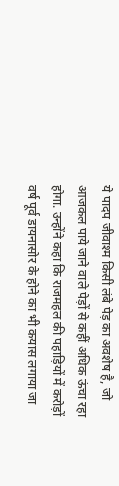ये पादप जीवाश्म किसी लंबे पेड़ का अवशेष है, जो आजकल पाये जाने वाले पेड़ों से कहीं अधिक ऊंचा रहा होगा. उन्होंने कहा कि राजमहल की पहाड़ियों में करोड़ों वर्ष पूर्व डायनासोर के होने का भी कयास लगाया जा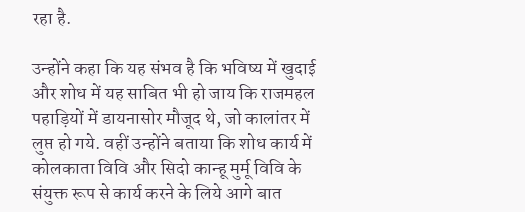रहा है.

उन्होंने कहा कि यह संभव है कि भविष्य में खुदाई और शोध में यह साबित भी हो जाय कि राजमहल पहाड़ियों में डायनासोर मौजूद थे, जो कालांतर में लुप्त हो गये. वहीं उन्होंने बताया कि शोध कार्य में कोलकाता विवि और सिदो कान्हू मुर्मू विवि के संयुक्त रूप से कार्य करने के लिये आगे बात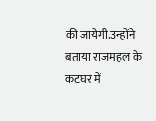की जायेगी.उन्होंने बताया राजमहल के कटघर में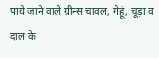पाये जाने वाले ग्रीन्स चावल, गेहूं, चूड़ा व दाल के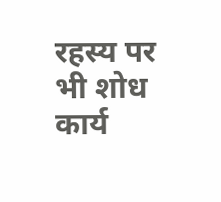रहस्य पर भी शोध कार्य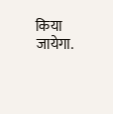किया जायेगा.